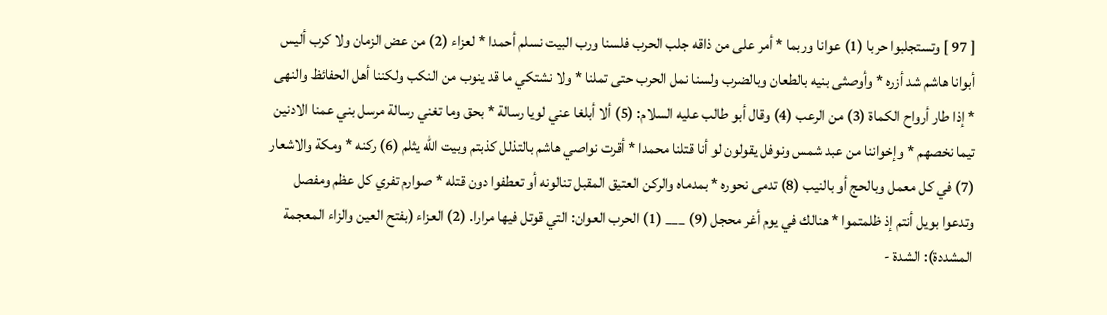[ 97 ] وتستجلبوا حربا (1) عوانا وربما * أمر على من ذاقه جلب الحرب فلسنا ورب البيت نسلم أحمدا * لعزاء (2) من عض الزمان ولا كرب أليس أبوانا هاشم شد أزره * وأوصثى بنيه بالطعان وبالضرب ولسنا نمل الحرب حتى تملنا * ولا نشتكي ما قد ينوب من النكب ولكننا أهل الحفائظ والنهى * إذا طار أرواح الكماة (3) من الرعب (4) وقال أبو طالب عليه السلام: (5) ألا أبلغا عني لويا رسالة * بحق وما تغني رسالة مرسل بني عمنا الادنين تيما نخصهم * وإخواننا من عبد شمس ونوفل يقولون لو أنا قتلنا محمدا * أقرت نواصي هاشم بالتذلل كذبتم وبيت الله يثلم (6) ركنه * ومكة والاشعار (7) في كل معمل وبالحج أو بالنيب (8) تدمى نحوره * بمدماه والركن العتيق المقبل تنالونه أو تعطفوا دون قتله * صوارم تفري كل عظم ومفصل وتدعوا بويل أنتم إذ ظلمتموا * هنالك في يوم أغر محجل (9) ___ (1) الحرب العوان: التي قوتل فيها مرارا. (2) العزاء (بفتح العين والزاء المعجمة المشددة): الشدة -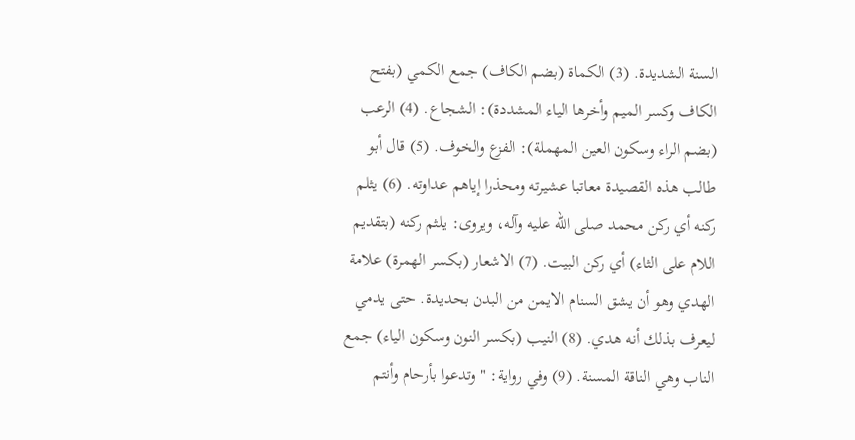السنة الشديدة. (3) الكماة (بضم الكاف) جمع الكمي (بفتح الكاف وكسر الميم وأخرها الياء المشددة): الشجاع. (4) الرعب (بضم الراء وسكون العين المهملة): الفزع والخوف. (5) قال أبو طالب هذه القصيدة معاتبا عشيرته ومحذرا إياهم عداوته. (6) يثلم ركنه أي ركن محمد صلى الله عليه وآله، ويروى: يلثم ركنه (بتقديم اللام على الثاء) أي ركن البيت. (7) الاشعار (بكسر الهمرة) علامة الهدي وهو أن يشق السنام الايمن من البدن بحديدة. حتى يدمي ليعرف بذلك أنه هدي. (8) النيب (بكسر النون وسكون الياء) جمع الناب وهي الناقة المسنة. (9) وفي رواية: " وتدعوا بأرحام وأنتم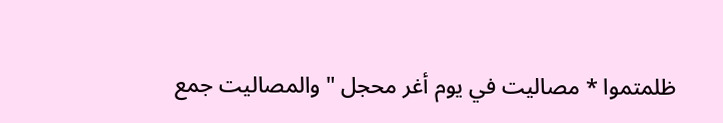ظلمتموا * مصاليت في يوم أغر محجل " والمصاليت جمع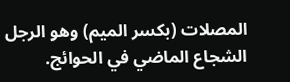المصلات (بكسر الميم) وهو الرجل الشجاع الماضي في الحوائج.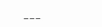___